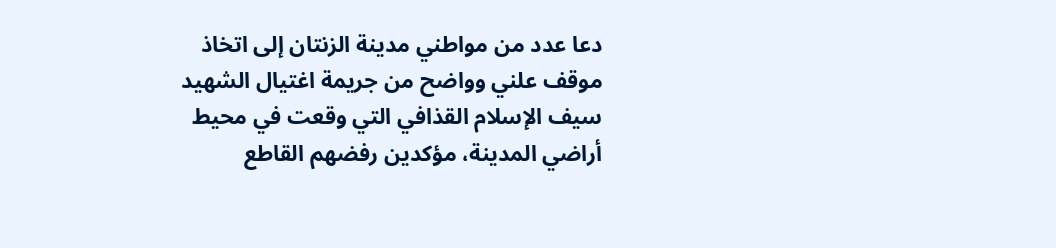دعا عدد من مواطني مدينة الزنتان إلى اتخاذ موقف علني وواضح من جريمة اغتيال الشهيد سيف الإسلام القذافي التي وقعت في محيط أراضي المدينة، مؤكدين رفضهم القاطع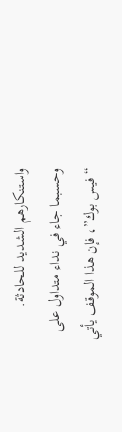واستنكارهم الشديد للحادثة.
وحسبما جاء في نداء متداول على “فيس بوك”، فإن هذا الموقف يأتي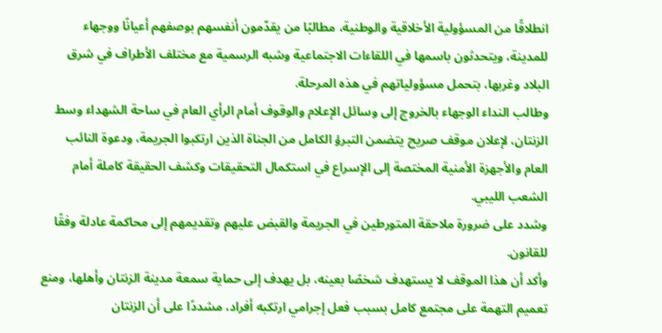انطلاقًا من المسؤولية الأخلاقية والوطنية، مطالبًا من يقدّمون أنفسهم بوصفهم أعيانًا ووجهاء للمدينة، ويتحدثون باسمها في اللقاءات الاجتماعية وشبه الرسمية مع مختلف الأطراف في شرق البلاد وغربها، بتحمل مسؤولياتهم في هذه المرحلة.
وطالب النداء الوجهاء بالخروج إلى وسائل الإعلام والوقوف أمام الرأي العام في ساحة الشهداء وسط الزنتان، لإعلان موقف صريح يتضمن التبرؤ الكامل من الجناة الذين ارتكبوا الجريمة، ودعوة النائب العام والأجهزة الأمنية المختصة إلى الإسراع في استكمال التحقيقات وكشف الحقيقة كاملة أمام الشعب الليبي.
وشدد على ضرورة ملاحقة المتورطين في الجريمة والقبض عليهم وتقديمهم إلى محاكمة عادلة وفقًا للقانون.
وأكد أن هذا الموقف لا يستهدف شخصًا بعينه، بل يهدف إلى حماية سمعة مدينة الزنتان وأهلها، ومنع تعميم التهمة على مجتمع كامل بسبب فعل إجرامي ارتكبه أفراد، مشددًا على أن الزنتان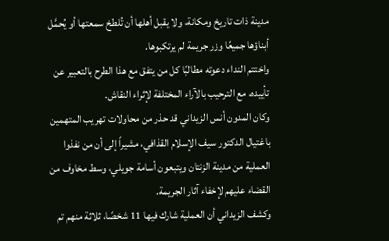مدينة ذات تاريخ ومكانة، ولا يقبل أهلها أن تُلطخ سمعتها أو يُحمَّل أبناؤها جميعًا وزر جريمة لم يرتكبوها.
واختتم النداء دعوته مطالبًا كل من يتفق مع هذا الطرح بالتعبير عن تأييده، مع الترحيب بالآراء المختلفة لإثراء النقاش.
وكان المدون أنس الزيداني قد حذر من محاولات تهريب المتهمين باغتيال الدكتور سيف الإسلام القذافي، مشيراً إلى أن من نفذوا العملية من مدينة الزنتان ويتبعون أسامة جويلي، وسط مخاوف من القضاء عليهم لإخفاء آثار الجريمة.
وكشف الزيداني أن العملية شارك فيها 11 شخصًا، ثلاثة منهم تم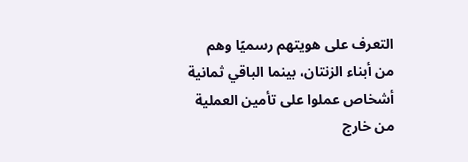التعرف على هويتهم رسميًا وهم من أبناء الزنتان، بينما الباقي ثمانية أشخاص عملوا على تأمين العملية من خارج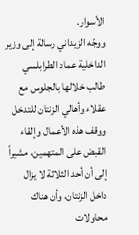الأسوار.
ووجّه الزيداني رسالة إلى وزير الداخلية عماد الطرابلسي طالب خلالها بالجلوس مع عقلاء وأهالي الزنتان للتدخل ووقف هذه الأعمال وإلقاء القبض على المتهمين، مشيراً إلى أن أحد الثلاثة لا يزال داخل الزنتان، وأن هناك محاولات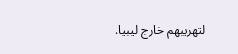لتهريبهم خارج ليبيا.